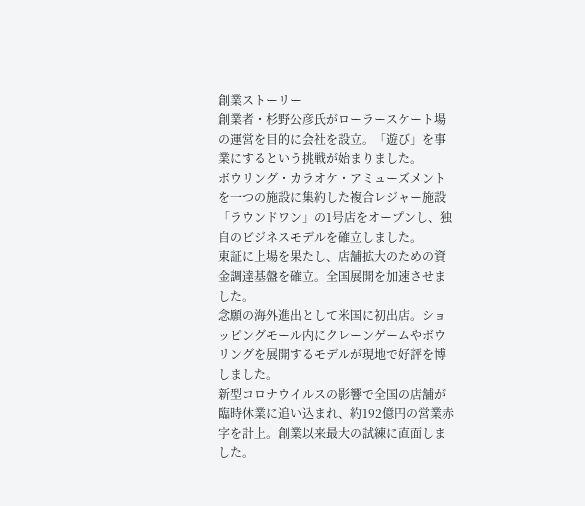創業ストーリー
創業者・杉野公彦氏がローラースケート場の運営を目的に会社を設立。「遊び」を事業にするという挑戦が始まりました。
ボウリング・カラオケ・アミューズメントを一つの施設に集約した複合レジャー施設「ラウンドワン」の1号店をオープンし、独自のビジネスモデルを確立しました。
東証に上場を果たし、店舗拡大のための資金調達基盤を確立。全国展開を加速させました。
念願の海外進出として米国に初出店。ショッピングモール内にクレーンゲームやボウリングを展開するモデルが現地で好評を博しました。
新型コロナウイルスの影響で全国の店舗が臨時休業に追い込まれ、約192億円の営業赤字を計上。創業以来最大の試練に直面しました。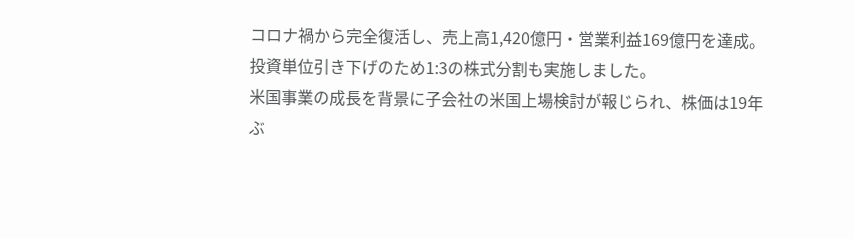コロナ禍から完全復活し、売上高1,420億円・営業利益169億円を達成。投資単位引き下げのため1:3の株式分割も実施しました。
米国事業の成長を背景に子会社の米国上場検討が報じられ、株価は19年ぶ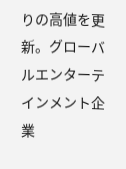りの高値を更新。グローバルエンターテインメント企業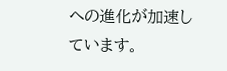への進化が加速しています。